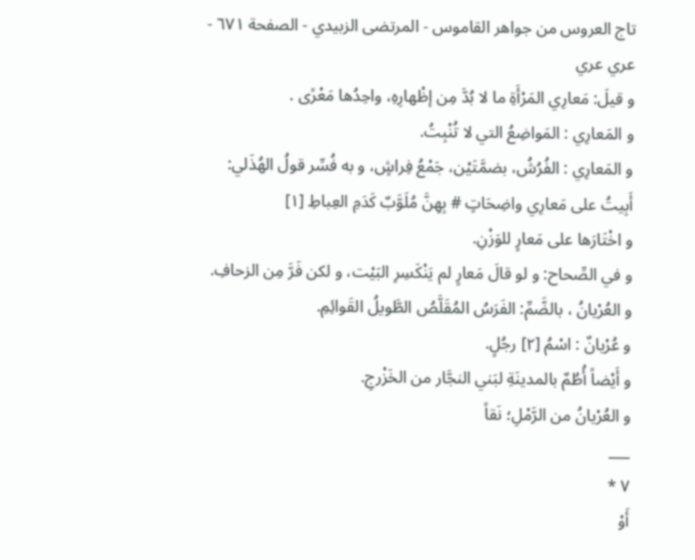تاج العروس من جواهر القاموس - المرتضى الزبيدي - الصفحة ٦٧١ - عري عري
و قيلَ: مَعارِي المَرْأَةِ ما لا بُدَّ مِن إظْهارِهِ، واحِدُها مَعْرًى .
و المَعارِي : المَواضِعُ التي لا تُنْبِتُ.
و المَعارِي : الفُرُشُ، بضمَّتَيْن، جَمْعُ فِراشٍ، و به فُسِّر قولُ الهُذَلي:
أَبِيتُ على مَعارِي واضِحَاتٍ # بِهِنَّ مُلَوَّبٌ كَدَمِ العِباطِ [١]
و اخْتَارَها على مَعارٍ للوَزْنِ.
و في الصِّحاح: و لو قالَ مَعارٍ لم يَنْكَسِرِ البَيْت، و لكن فَرَّ مِن الزحافِ.
و العُرْيانُ ، بالضَّمِّ: الفَرَسُ المُقَلَّصُ الطَّويلُ القَوائِمِ.
و عُرْيانٌ : اسْمُ [٢] رجُلٍ.
و أَيْضاً أُطُمٌ بالمدينَةِ لبَني النجَّار من الخَزْرجِ.
و العُرْيانُ من الرَّمْلِ؛ نَقاً
___
٧ *
أَوْ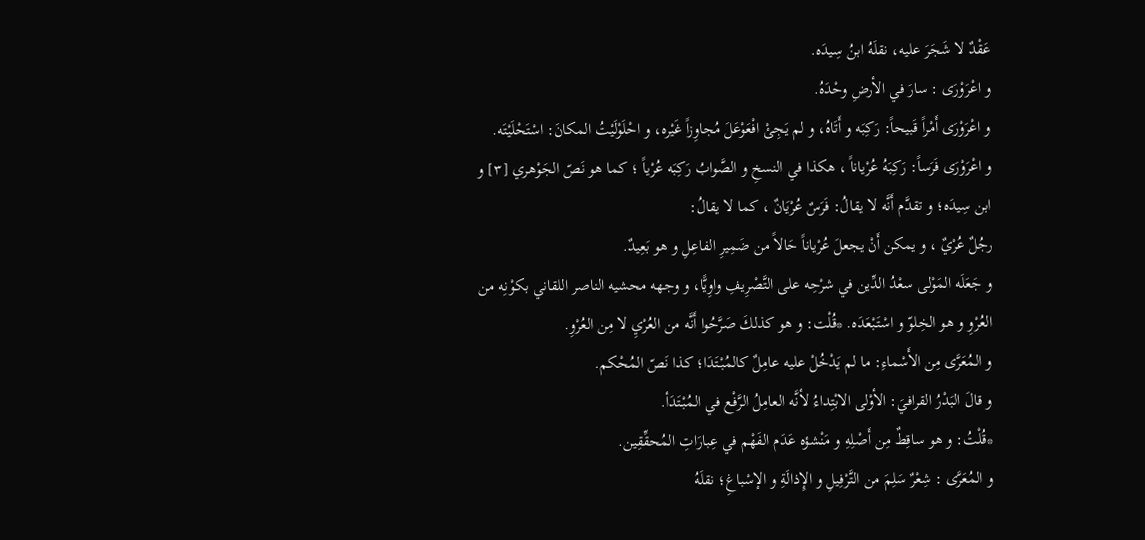عَقْدٌ لا شَجَرَ عليه، نقلَهُ ابنُ سِيدَه.
و اعْرَوْرَى : سارَ في الأرضِ وحْدَهُ.
و اعْرَوْرَى أَمْراً قَبيحاً: رَكِبَه و أَتَاهُ، و لم يَجِئْ افْعَوْعَلَ مُجاوِزاً غَيْره، و احْلَوْلَيْتُ المكانَ: اسْتَحْلَيْتَه.
و اعْرَوْرَى فَرَساً: رَكِبَهُ عُرْياناً ، هكذا في النسخِ و الصَّوابُ رَكِبَه عُرْياً ؛ كما هو نَصّ الجَوْهري [٣] و ابن سِيدَه؛ و تقدَّم أَنَّه لا يقالُ: فَرَسٌ عُرْيَانٌ ، كما لا يقالُ:
رجُلٌ عُرْيٌ ، و يمكن أَنْ يجعلَ عُرْياناً حَالاً من ضَمِيرِ الفاعِلِ و هو بَعِيدٌ.
و جَعَلَه المَوْلى سعْدُ الدِّين في شرْحِه على التَّصْرِيفِ واوِيًّا، و وجهه محشيه الناصر اللقاني بكوْنِه من العُرْوِ و هو الخِلوّ و اسْتَبْعَدَه. *قُلْت: و هو كذلكَ صَرَّحُوا أَنَّه من العُرْيِ لا مِن العُرْوِ.
و المُعَرَّى مِن الأَسْماءِ: ما لم يَدْخُلْ عليه عامِلٌ كالمُبْتَدَا؛ كذا نَصّ المُحْكم.
و قالَ البَدْرُ القرافيَ: الأوْلى الابْتِداءُ لأنَّه العامِلُ الرَّفْع في المُبْتَدَأ.
*قُلْتُ: و هو ساقِطٌ مِن أَصْلِهِ و مَنْشؤه عَدَم الفَهْم في عِبارَاتِ المُحقِّقِين.
و المُعَرَّى : شِعْرٌ سَلِمَ من التَّرْفِيلِ و الإِذالَةِ و الإسْباغِ؛ نقلَهُ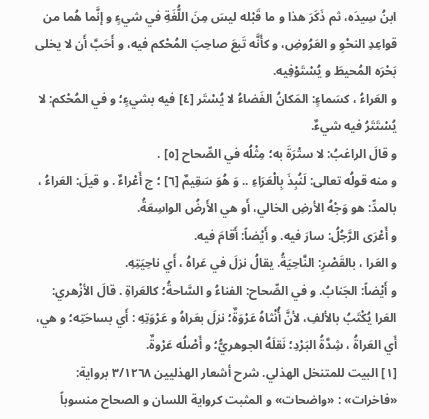ابنُ سِيدَه، ثم ذَكَرَ هذا و ما قَبْله ليسَ مِنَ اللُّغَةِ في شيءٍ و إنَّما هُما من قواعِدِ النحْوِ و العَرُوضِ، و كأَنَّه تَبعَ صاحِبَ المُحْكم فيه، و أَحَبَّ أَن لا يخلى بَحْرَه المُحيطَ و يُسْتَوْفِيه.
و العَراءُ ، كسَماءٍ: المَكانُ الفَضاءُ لا يُسْتَر [٤] فيه بشيءٍ؛ و في المُحْكم: لا يُسْتَتَرُ فيه شيءٌ.
و قالَ الراغبُ: لا ستْرَةَ به؛ مِثْلُه في الصِّحاح [٥] .
و منه قولُه تعالى: لَنُبِذَ بِالْعَرَاءِ .. وَ هُوَ سَقِيمٌ [٦] ؛ ج أَعْراءٌ . و قيلَ: العَراءُ ، بالمدِّ: هو وَجْهُ الأرضِ الخالي، أَو هي الأَرضُ الواسِعَةُ.
و أَعْرَى الرَّجُلُ: سارَ فيه. و أَيْضاً: أَقامَ فيه.
و العَرا ، بالقَصْرِ: النَّاحِيَةُ. يقالُ نزلَ في عَراهُ ، أَي ناحِيَتِهِ.
و أَيْضاً: الجَنابُ. و في الصِّحاح: الفناءُ و السَّاحةُ؛ كالعَراةِ . قالَ الأزْهري: العَرا يُكْتَبُ بالألفِ، لأنَّ أُنْثاهُ عَرْوَةٌ؛ نزلَ بعَراهُ و عَرْوَتِهِ : أَي بساحَتِه؛ و هي، أَي العَراةُ ، شِدَّةُ البَرْدِ؛ نَقلَهُ الجوهريُّ؛ و أَصْلُه عَرْوةٌ.
[١] البيت للمتنخل الهذلي. شرح أشعار الهذليين ٣/١٢٦٨ برواية:
«فاخرات» : «واضحات» و المثبت كرواية اللسان و الصحاح منسوباً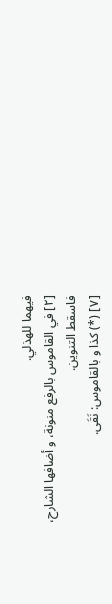فيهما للهذلي.
[٢] في القاموس بالرفع منونة، و أضافها الشارح، فاسقط التنوين.
[٧] (*) كذا و بالقاموس: نَقَى.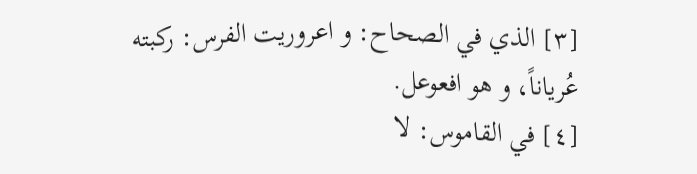[٣] الذي في الصحاح: و اعروريت الفرس: ركبته عُرياناً، و هو افعوعل.
[٤] في القاموس: لا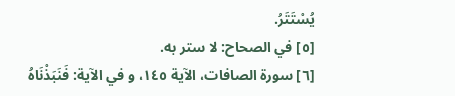يُسْتَتَرُ.
[٥] في الصحاح: لا ستر به.
[٦] سورة الصافات، الآية ١٤٥، و في الآية: فَنَبَذْنَاهُ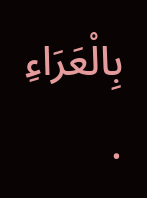بِالْعَرَاءِ .